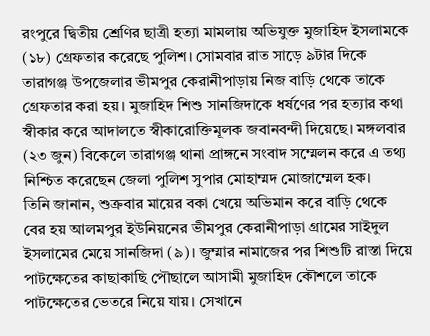রংপুরে দ্বিতীয় শ্রেণির ছাত্রী হত্যা মামলায় অভিযুক্ত মুজাহিদ ইসলামকে (১৮) গ্রেফতার করেছে পুলিশ। সোমবার রাত সাড়ে ৯টার দিকে তারাগঞ্জ উপজেলার ভীমপুর কেরানীপাড়ায় নিজ বাড়ি থেকে তাকে গ্রেফতার করা হয়। মুজাহিদ শিশু সানজিদাকে ধর্ষণের পর হত্যার কথা স্বীকার করে আদালতে স্বীকারোক্তিমূলক জবানবন্দী দিয়েছে। মঙ্গলবার (২৩ জুন) বিকেলে তারাগঞ্জ থানা প্রাঙ্গনে সংবাদ সম্মেলন করে এ তথ্য নিশ্চিত করেছেন জেলা পুলিশ সুপার মোহাম্মদ মোজাম্মেল হক।
তিনি জানান, শুক্রবার মায়ের বকা খেয়ে অভিমান করে বাড়ি থেকে বের হয় আলমপুর ইউনিয়নের ভীমপুর কেরানীপাড়া গ্রামের সাইদুল ইসলামের মেয়ে সানজিদা (৯)। জুম্মার নামাজের পর শিশুটি রাস্তা দিয়ে পাটক্ষেতের কাছাকাছি পৌছালে আসামী মুজাহিদ কৌশলে তাকে পাটক্ষেতের ভেতরে নিয়ে যায়। সেখানে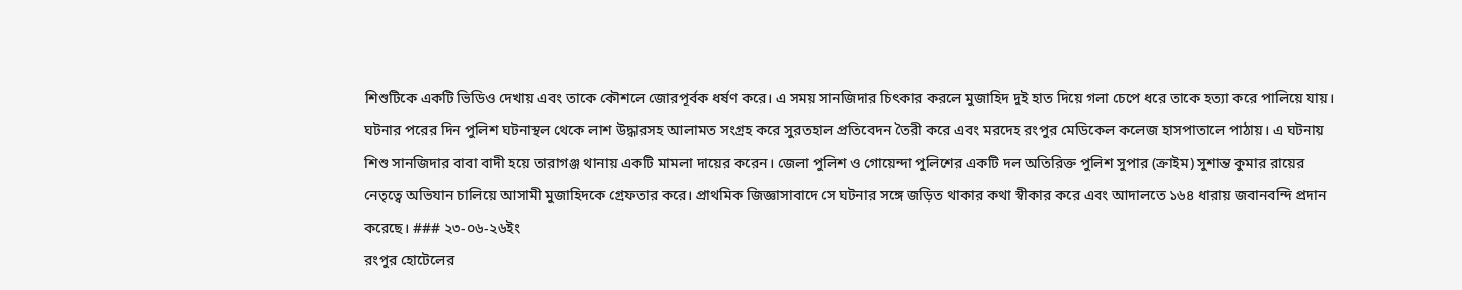শিশুটিকে একটি ভিডিও দেখায় এবং তাকে কৌশলে জোরপূর্বক ধর্ষণ করে। এ সময় সানজিদার চিৎকার করলে মুজাহিদ দুই হাত দিয়ে গলা চেপে ধরে তাকে হত্যা করে পালিয়ে যায়। ঘটনার পরের দিন পুলিশ ঘটনাস্থল থেকে লাশ উদ্ধারসহ আলামত সংগ্রহ করে সুরতহাল প্রতিবেদন তৈরী করে এবং মরদেহ রংপুর মেডিকেল কলেজ হাসপাতালে পাঠায়। এ ঘটনায় শিশু সানজিদার বাবা বাদী হয়ে তারাগঞ্জ থানায় একটি মামলা দায়ের করেন। জেলা পুলিশ ও গোয়েন্দা পুলিশের একটি দল অতিরিক্ত পুলিশ সুপার (ক্রাইম) সুশান্ত কুমার রায়ের নেতৃত্বে অভিযান চালিয়ে আসামী মুজাহিদকে গ্রেফতার করে। প্রাথমিক জিজ্ঞাসাবাদে সে ঘটনার সঙ্গে জড়িত থাকার কথা স্বীকার করে এবং আদালতে ১৬৪ ধারায় জবানবন্দি প্রদান করেছে। ### ২৩-০৬-২৬ইং
রংপুর হোটেলের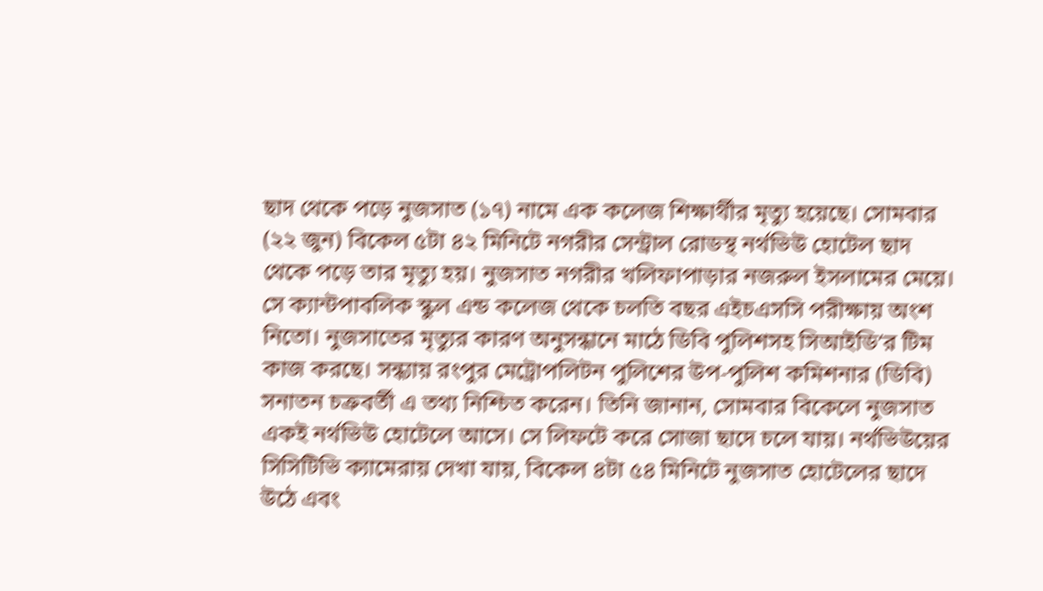ছাদ থেকে পড়ে নুজসাত (১৭) নামে এক কলেজ শিক্ষার্থীর মৃত্যু হয়েছে। সোমবার (২২ জুন) বিকেল ৫টা ৪২ মিনিটে নগরীর সেন্ট্রাল রোডস্থ নর্থভিউ হোটেল ছাদ থেকে পড়ে তার মৃত্যু হয়। নুজসাত নগরীর খলিফাপাড়ার নজরুল ইসলামের মেয়ে। সে ক্যান্টপাবলিক স্কুল এন্ড কলেজ থেকে চলতি বছর এইচএসসি পরীক্ষায় অংশ নিতো। নুজসাতের মৃত্যুর কারণ অনুসন্ধানে মাঠে ডিবি পুলিশসহ সিআইডি’র টিম কাজ করছে। সন্ধ্যায় রংপুর মেট্রোপলিটন পুলিশের উপ-পুলিশ কমিশনার (ডিবি) সনাতন চক্রবর্তী এ তথ্য নিশ্চিত করেন। তিনি জানান, সোমবার বিকেলে নুজসাত একই নর্থভিউ হোটেলে আসে। সে লিফটে করে সোজা ছাদে চলে যায়। নর্থভিউয়ের সিসিটিভি ক্যামেরায় দেখা যায়, বিকেল ৪টা ৫৪ মিনিটে নুজসাত হোটেলের ছাদে উঠে এবং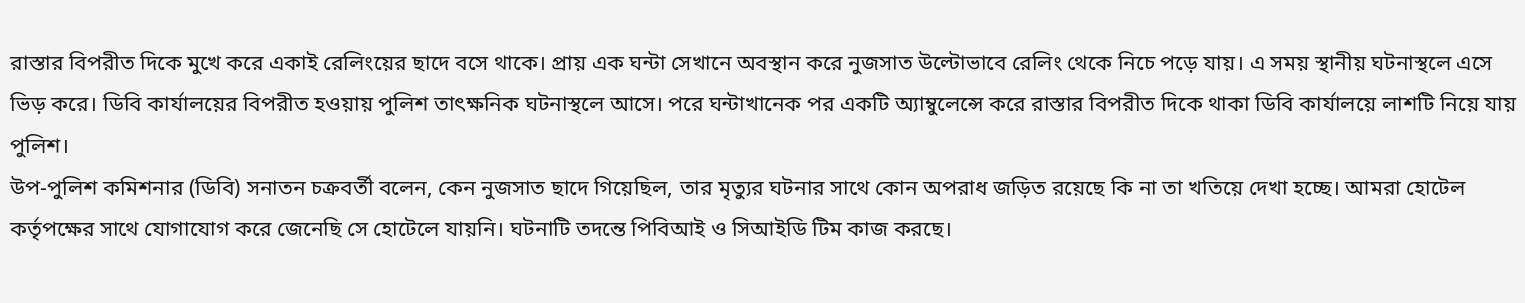রাস্তার বিপরীত দিকে মুখে করে একাই রেলিংয়ের ছাদে বসে থাকে। প্রায় এক ঘন্টা সেখানে অবস্থান করে নুজসাত উল্টোভাবে রেলিং থেকে নিচে পড়ে যায়। এ সময় স্থানীয় ঘটনাস্থলে এসে ভিড় করে। ডিবি কার্যালয়ের বিপরীত হওয়ায় পুলিশ তাৎক্ষনিক ঘটনাস্থলে আসে। পরে ঘন্টাখানেক পর একটি অ্যাম্বুলেন্সে করে রাস্তার বিপরীত দিকে থাকা ডিবি কার্যালয়ে লাশটি নিয়ে যায় পুলিশ।
উপ-পুলিশ কমিশনার (ডিবি) সনাতন চক্রবর্তী বলেন, কেন নুজসাত ছাদে গিয়েছিল, তার মৃত্যুর ঘটনার সাথে কোন অপরাধ জড়িত রয়েছে কি না তা খতিয়ে দেখা হচ্ছে। আমরা হোটেল কর্তৃপক্ষের সাথে যোগাযোগ করে জেনেছি সে হোটেলে যায়নি। ঘটনাটি তদন্তে পিবিআই ও সিআইডি টিম কাজ করছে।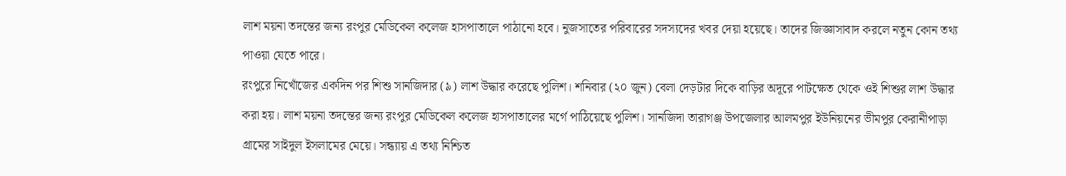লাশ ময়না তদন্তের জন্য রংপুর মেডিকেল কলেজ হাসপাতালে পাঠানো হবে। নুজসাতের পরিবারের সদস্যদের খবর দেয়া হয়েছে। তাদের জিজ্ঞাসাবাদ করলে নতুন কোন তথ্য পাওয়া যেতে পারে।
রংপুরে নিখোঁজের একদিন পর শিশু সানজিদার (৯) লাশ উদ্ধার করেছে পুলিশ। শনিবার (২০ জুন) বেলা দেড়টার দিকে বাড়ির অদূরে পাটক্ষেত থেকে ওই শিশুর লাশ উদ্ধার করা হয়। লাশ ময়না তদন্তের জন্য রংপুর মেডিকেল কলেজ হাসপাতালের মর্গে পাঠিয়েছে পুলিশ। সানজিদা তারাগঞ্জ উপজেলার আলমপুর ইউনিয়নের ভীমপুর কেরানীপাড়া গ্রামের সাইদুল ইসলামের মেয়ে। সন্ধ্যায় এ তথ্য নিশ্চিত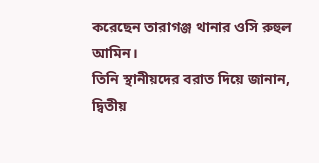করেছেন তারাগঞ্জ থানার ওসি রুহুল আমিন।
তিনি স্থানীয়দের বরাত দিয়ে জানান, দ্বিতীয়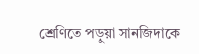শ্রেণিতে পড়ুয়া সানজিদাকে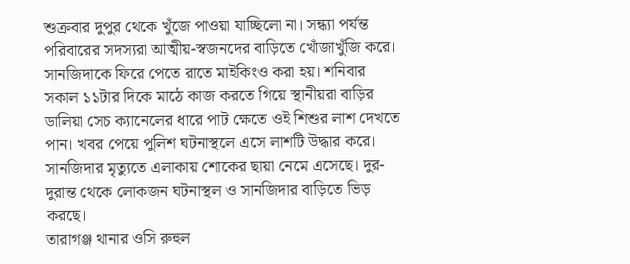শুক্রবার দুপুর থেকে খুঁজে পাওয়া যাচ্ছিলো না। সন্ধ্যা পর্যন্ত পরিবারের সদস্যরা আত্মীয়-স্বজনদের বাড়িতে খোঁজাখুঁজি করে। সানজিদাকে ফিরে পেতে রাতে মাইকিংও করা হয়। শনিবার সকাল ১১টার দিকে মাঠে কাজ করতে গিয়ে স্থানীয়রা বাড়ির ডালিয়া সেচ ক্যানেলের ধারে পাট ক্ষেতে ওই শিশুর লাশ দেখতে পান। খবর পেয়ে পুলিশ ঘটনাস্থলে এসে লাশটি উদ্ধার করে। সানজিদার মৃত্যুতে এলাকায় শোকের ছায়া নেমে এসেছে। দুর-দুরান্ত থেকে লোকজন ঘটনাস্থল ও সানজিদার বাড়িতে ভিড় করছে।
তারাগঞ্জ থানার ওসি রুহুল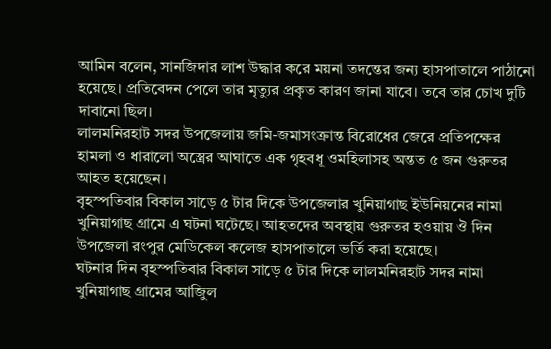আমিন বলেন, সানজিদার লাশ উদ্ধার করে ময়না তদন্তের জন্য হাসপাতালে পাঠানো হয়েছে। প্রতিবেদন পেলে তার মৃত্যুর প্রকৃত কারণ জানা যাবে। তবে তার চোখ দুটি দাবানো ছিল।
লালমনিরহাট সদর উপজেলায় জমি-জমাসংক্রান্ত বিরোধের জেরে প্রতিপক্ষের হামলা ও ধারালো অস্ত্রের আঘাতে এক গৃহবধূ ওমহিলাসহ অন্তত ৫ জন গুরুতর আহত হয়েছেন।
বৃহস্পতিবার বিকাল সাড়ে ৫ টার দিকে উপজেলার খুনিয়াগাছ ইউনিয়নের নামা খুনিয়াগাছ গ্রামে এ ঘটনা ঘটেছে। আহতদের অবস্থায় গুরুতর হওয়ায় ঔ দিন উপজেলা রংপুর মেডিকেল কলেজ হাসপাতালে ভর্তি করা হয়েছে।
ঘটনার দিন বৃহস্পতিবার বিকাল সাড়ে ৫ টার দিকে লালমনিরহাট সদর নামা খুনিয়াগাছ গ্রামের আজিুল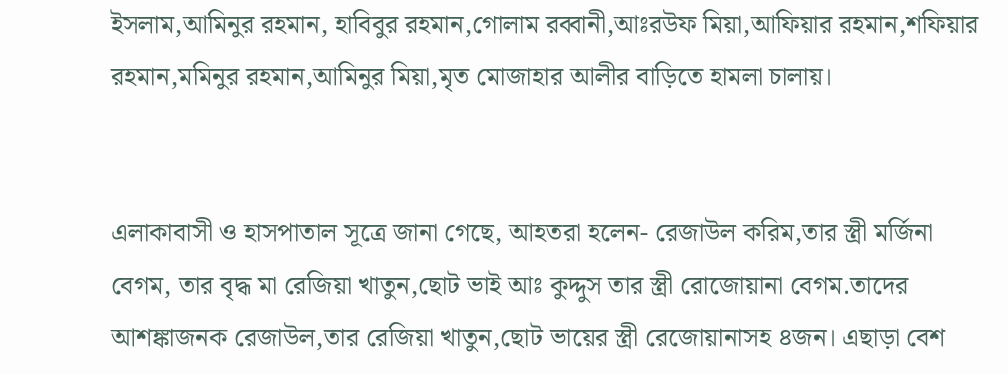ইসলাম,আমিনুর রহমান, হাবিবুর রহমান,গোলাম রব্বানী,আঃরউফ মিয়া,আফিয়ার রহমান,শফিয়ার রহমান,মমিনুর রহমান,আমিনুর মিয়া,মৃত মোজাহার আলীর বাড়িতে হামলা চালায়।


এলাকাবাসী ও হাসপাতাল সূত্রে জানা গেছে, আহতরা হলেন- রেজাউল করিম,তার স্ত্রী মর্জিনা বেগম, তার বৃদ্ধ মা রেজিয়া খাতুন,ছোট ভাই আঃ কুদ্দুস তার স্ত্রী রোজোয়ানা বেগম.তাদের আশঙ্কাজনক রেজাউল,তার রেজিয়া খাতুন,ছোট ভায়ের স্ত্রী রেজোয়ানাসহ ৪জন। এছাড়া বেশ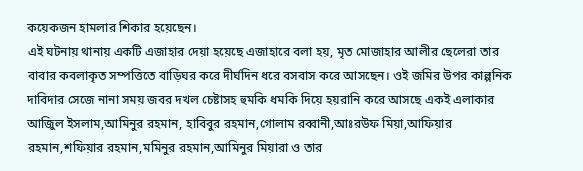কয়েকজন হামলার শিকার হয়েছেন।
এই ঘটনায় থানায় একটি এজাহার দেয়া হয়েছে এজাহারে বলা হয়, মৃত মোজাহার আলীর ছেলেরা তার বাবার কবলাকৃত সম্পত্তিতে বাড়িঘর করে দীর্ঘদিন ধরে বসবাস করে আসছেন। ওই জমির উপর কাল্পনিক দাবিদার সেজে নানা সময় জবর দখল চেষ্টাসহ হুমকি ধমকি দিয়ে হয়রানি করে আসছে একই এলাকার আজিুল ইসলাম,আমিনুর রহমান, হাবিবুর রহমান,গোলাম রব্বানী,আঃরউফ মিয়া,আফিয়ার রহমান,শফিয়ার রহমান,মমিনুর রহমান,আমিনুর মিয়ারা ও তার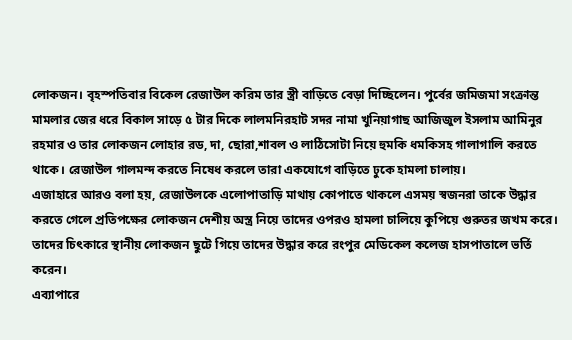লোকজন। বৃহস্পতিবার বিকেল রেজাউল করিম তার স্ত্রী বাড়িতে বেড়া দিচ্ছিলেন। পুর্বের জমিজমা সংক্রান্ত মামলার জের ধরে বিকাল সাড়ে ৫ টার দিকে লালমনিরহাট সদর নামা খুনিয়াগাছ আজিজুল ইসলাম আমিনুর রহমার ও তার লোকজন লোহার রড, দা, ছোরা,শাবল ও লাঠিসোটা নিয়ে হুমকি ধমকিসহ গালাগালি করতে থাকে। রেজাউল গালমন্দ করতে নিষেধ করলে তারা একযোগে বাড়িতে ঢুকে হামলা চালায়।
এজাহারে আরও বলা হয়, রেজাউলকে এলোপাতাড়ি মাথায় কোপাতে থাকলে এসময় স্বজনরা তাকে উদ্ধার করতে গেলে প্রতিপক্ষের লোকজন দেশীয় অস্ত্র নিয়ে তাদের ওপরও হামলা চালিয়ে কুপিয়ে গুরুতর জখম করে। তাদের চিৎকারে স্থানীয় লোকজন ছুটে গিয়ে তাদের উদ্ধার করে রংপুর মেডিকেল কলেজ হাসপাতালে ভর্তি করেন।
এব্যাপারে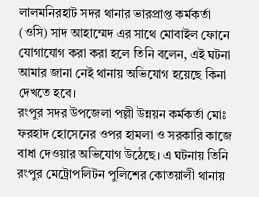লালমনিরহাট সদর থানার ভারপ্রাপ্ত কর্মকর্তা (ওসি) সাদ আহাম্মেদ এর সাথে মোবাইল ফোনে যোগাযোগ করা করা হলে তিনি বলেন, এই ঘটনা আমার জানা নেই থানায় অভিযোগ হয়েছে কিনা দেখতে হবে।
রংপুর সদর উপজেলা পল্লী উন্নয়ন কর্মকর্তা মোঃ ফরহাদ হোসেনের ওপর হামলা ও সরকারি কাজে বাধা দেওয়ার অভিযোগ উঠেছে। এ ঘটনায় তিনি রংপুর মেট্রোপলিটন পুলিশের কোতয়ালী থানায়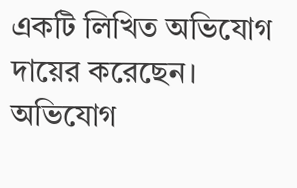একটি লিখিত অভিযোগ দায়ের করেছেন।
অভিযোগ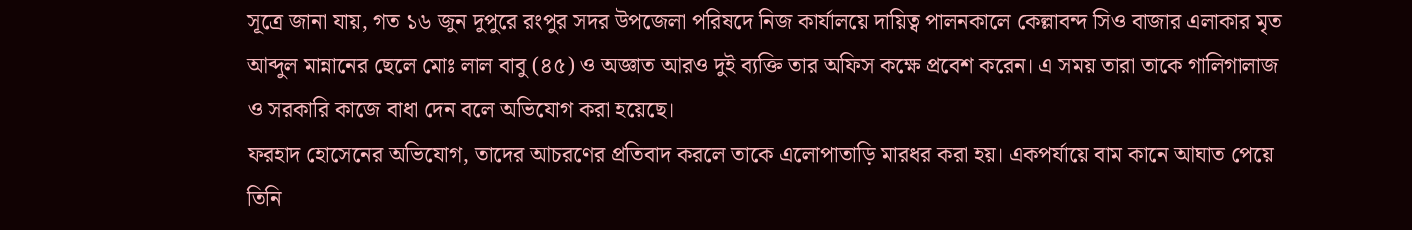সূত্রে জানা যায়, গত ১৬ জুন দুপুরে রংপুর সদর উপজেলা পরিষদে নিজ কার্যালয়ে দায়িত্ব পালনকালে কেল্লাবন্দ সিও বাজার এলাকার মৃত আব্দুল মান্নানের ছেলে মোঃ লাল বাবু (৪৫) ও অজ্ঞাত আরও দুই ব্যক্তি তার অফিস কক্ষে প্রবেশ করেন। এ সময় তারা তাকে গালিগালাজ ও সরকারি কাজে বাধা দেন বলে অভিযোগ করা হয়েছে।
ফরহাদ হোসেনের অভিযোগ, তাদের আচরণের প্রতিবাদ করলে তাকে এলোপাতাড়ি মারধর করা হয়। একপর্যায়ে বাম কানে আঘাত পেয়ে তিনি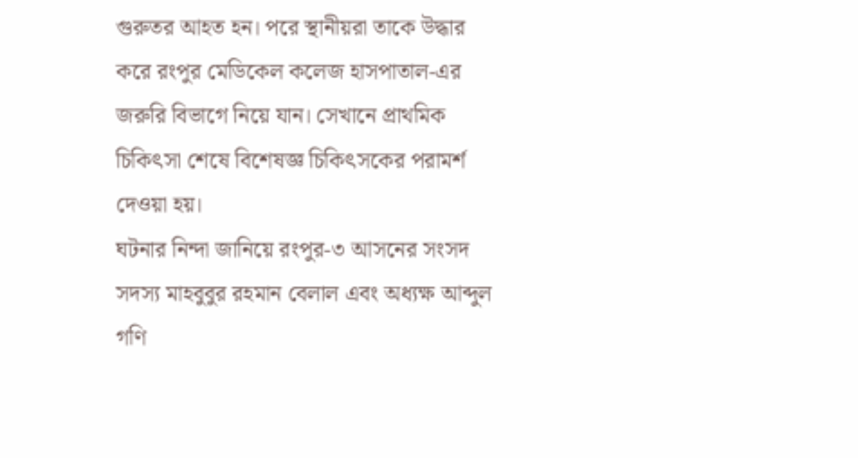গুরুতর আহত হন। পরে স্থানীয়রা তাকে উদ্ধার করে রংপুর মেডিকেল কলেজ হাসপাতাল-এর জরুরি বিভাগে নিয়ে যান। সেখানে প্রাথমিক চিকিৎসা শেষে বিশেষজ্ঞ চিকিৎসকের পরামর্শ দেওয়া হয়।
ঘটনার নিন্দা জানিয়ে রংপুর-৩ আসনের সংসদ সদস্য মাহবুবুর রহমান বেলাল এবং অধ্যক্ষ আব্দুল গণি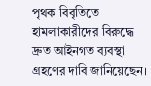পৃথক বিবৃতিতে হামলাকারীদের বিরুদ্ধে দ্রুত আইনগত ব্যবস্থা গ্রহণের দাবি জানিয়েছেন।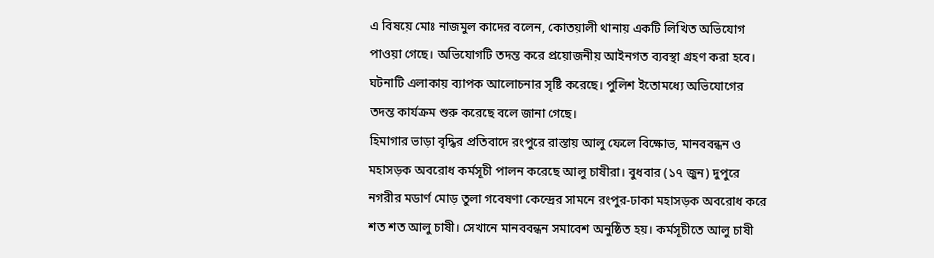এ বিষয়ে মোঃ নাজমুল কাদের বলেন, কোতয়ালী থানায় একটি লিখিত অভিযোগ পাওয়া গেছে। অভিযোগটি তদন্ত করে প্রয়োজনীয় আইনগত ব্যবস্থা গ্রহণ করা হবে।
ঘটনাটি এলাকায় ব্যাপক আলোচনার সৃষ্টি করেছে। পুলিশ ইতোমধ্যে অভিযোগের তদন্ত কার্যক্রম শুরু করেছে বলে জানা গেছে।
হিমাগার ভাড়া বৃদ্ধির প্রতিবাদে রংপুরে রাস্তায় আলু ফেলে বিক্ষোভ, মানববন্ধন ও মহাসড়ক অবরোধ কর্মসূচী পালন করেছে আলু চাষীরা। বুধবার (১৭ জুন) দুপুরে নগরীর মডার্ণ মোড় তুলা গবেষণা কেন্দ্রের সামনে রংপুর-ঢাকা মহাসড়ক অবরোধ করে শত শত আলু চাষী। সেখানে মানববন্ধন সমাবেশ অনুষ্ঠিত হয়। কর্মসূচীতে আলু চাষী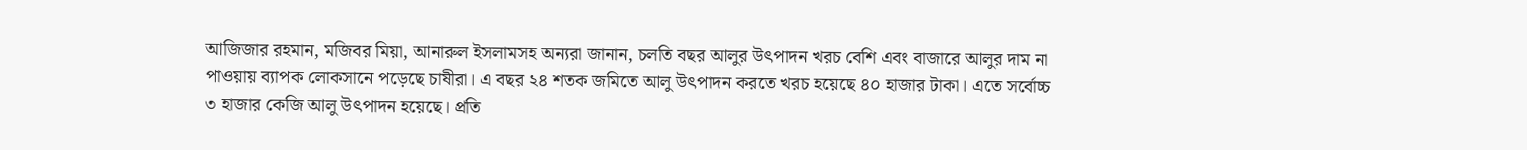আজিজার রহমান, মজিবর মিয়া, আনারুল ইসলামসহ অন্যরা জানান, চলতি বছর আলুর উৎপাদন খরচ বেশি এবং বাজারে আলুর দাম না পাওয়ায় ব্যাপক লোকসানে পড়েছে চাষীরা। এ বছর ২৪ শতক জমিতে আলু উৎপাদন করতে খরচ হয়েছে ৪০ হাজার টাকা। এতে সর্বোচ্চ ৩ হাজার কেজি আলু উৎপাদন হয়েছে। প্রতি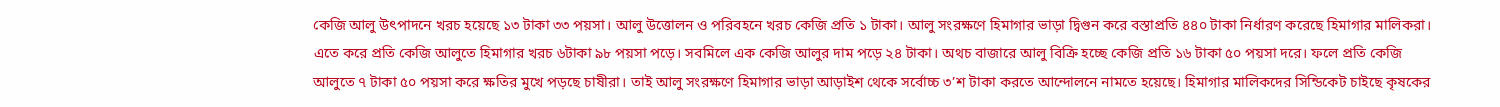কেজি আলু উৎপাদনে খরচ হয়েছে ১৩ টাকা ৩৩ পয়সা। আলু উত্তোলন ও পরিবহনে খরচ কেজি প্রতি ১ টাকা। আলু সংরক্ষণে হিমাগার ভাড়া দ্বিগুন করে বস্তাপ্রতি ৪৪০ টাকা নির্ধারণ করেছে হিমাগার মালিকরা। এতে করে প্রতি কেজি আলুতে হিমাগার খরচ ৬টাকা ৯৮ পয়সা পড়ে। সবমিলে এক কেজি আলুর দাম পড়ে ২৪ টাকা। অথচ বাজারে আলু বিক্রি হচ্ছে কেজি প্রতি ১৬ টাকা ৫০ পয়সা দরে। ফলে প্রতি কেজি আলুতে ৭ টাকা ৫০ পয়সা করে ক্ষতির মুখে পড়ছে চাষীরা। তাই আলু সংরক্ষণে হিমাগার ভাড়া আড়াইশ থেকে সর্বোচ্চ ৩’শ টাকা করতে আন্দোলনে নামতে হয়েছে। হিমাগার মালিকদের সিন্ডিকেট চাইছে কৃষকের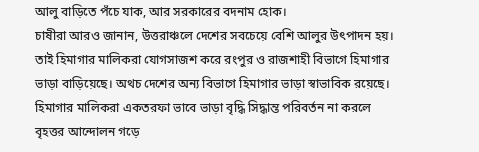আলু বাড়িতে পঁচে যাক, আর সরকারের বদনাম হোক।
চাষীরা আরও জানান, উত্তরাঞ্চলে দেশের সবচেয়ে বেশি আলুর উৎপাদন হয়। তাই হিমাগার মালিকরা যোগসাজশ করে রংপুর ও রাজশাহী বিভাগে হিমাগার ভাড়া বাড়িয়েছে। অথচ দেশের অন্য বিভাগে হিমাগার ভাড়া স্বাভাবিক রয়েছে। হিমাগার মালিকরা একতরফা ভাবে ভাড়া বৃদ্ধি সিদ্ধান্ত পরিবর্তন না করলে বৃহত্তর আন্দোলন গড়ে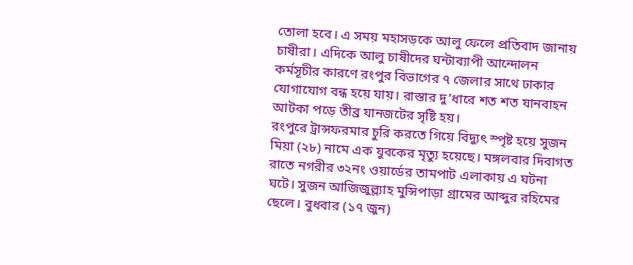তোলা হবে। এ সময় মহাসড়কে আলু ফেলে প্রতিবাদ জানায় চাষীরা। এদিকে আলু চাষীদের ঘন্টাব্যাপী আন্দোলন কর্মসূচীর কারণে রংপুর বিভাগের ৭ জেলার সাথে ঢাকার যোগাযোগ বন্ধ হয়ে যায়। রাস্তার দু’ধারে শত শত যানবাহন আটকা পড়ে তীব্র যানজটের সৃষ্টি হয়।
রংপুরে ট্রান্সফরমার চুরি করতে গিয়ে বিদ্যুৎ স্পৃষ্ট হয়ে সুজন মিয়া (২৮) নামে এক যুবকের মৃত্যু হয়েছে। মঙ্গলবার দিবাগত রাতে নগরীর ৩২নং ওয়ার্ডের তামপাট এলাকায় এ ঘটনা ঘটে। সুজন আজিজুল্ল্যাহ মুন্সিপাড়া গ্রামের আব্দুর রহিমের ছেলে। বুধবার (১৭ জুন)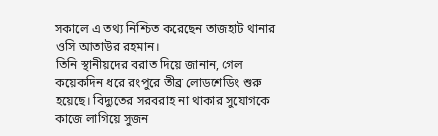সকালে এ তথ্য নিশ্চিত করেছেন তাজহাট থানার ওসি আতাউর রহমান।
তিনি স্থানীয়দের বরাত দিয়ে জানান, গেল কয়েকদিন ধরে রংপুরে তীব্র লোডশেডিং শুরু হয়েছে। বিদ্যুতের সরবরাহ না থাকার সুযোগকে কাজে লাগিয়ে সুজন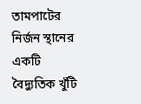তামপাটের নির্জন স্থানের একটি বৈদ্যুতিক খুঁটি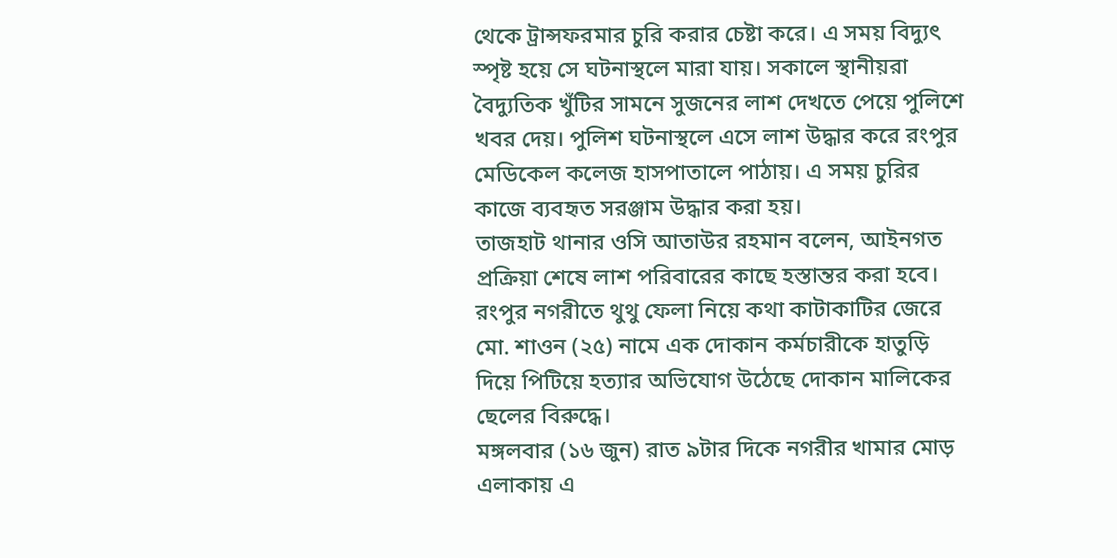থেকে ট্রান্সফরমার চুরি করার চেষ্টা করে। এ সময় বিদ্যুৎ স্পৃষ্ট হয়ে সে ঘটনাস্থলে মারা যায়। সকালে স্থানীয়রা বৈদ্যুতিক খুঁটির সামনে সুজনের লাশ দেখতে পেয়ে পুলিশে খবর দেয়। পুলিশ ঘটনাস্থলে এসে লাশ উদ্ধার করে রংপুর মেডিকেল কলেজ হাসপাতালে পাঠায়। এ সময় চুরির কাজে ব্যবহৃত সরঞ্জাম উদ্ধার করা হয়।
তাজহাট থানার ওসি আতাউর রহমান বলেন, আইনগত প্রক্রিয়া শেষে লাশ পরিবারের কাছে হস্তান্তর করা হবে।
রংপুর নগরীতে থুথু ফেলা নিয়ে কথা কাটাকাটির জেরে মো. শাওন (২৫) নামে এক দোকান কর্মচারীকে হাতুড়ি দিয়ে পিটিয়ে হত্যার অভিযোগ উঠেছে দোকান মালিকের ছেলের বিরুদ্ধে।
মঙ্গলবার (১৬ জুন) রাত ৯টার দিকে নগরীর খামার মোড় এলাকায় এ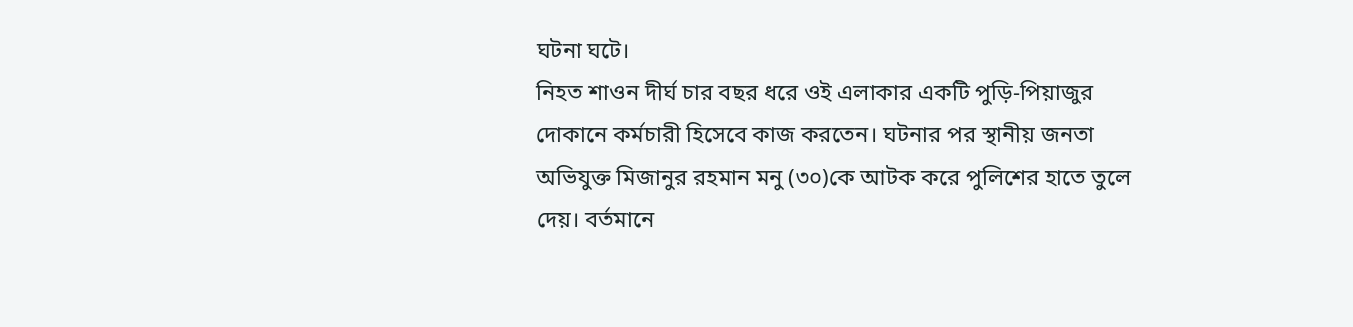ঘটনা ঘটে।
নিহত শাওন দীর্ঘ চার বছর ধরে ওই এলাকার একটি পুড়ি-পিয়াজুর দোকানে কর্মচারী হিসেবে কাজ করতেন। ঘটনার পর স্থানীয় জনতা অভিযুক্ত মিজানুর রহমান মনু (৩০)কে আটক করে পুলিশের হাতে তুলে দেয়। বর্তমানে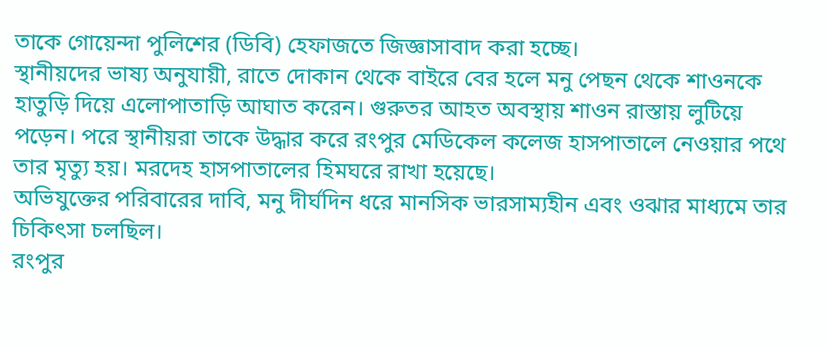তাকে গোয়েন্দা পুলিশের (ডিবি) হেফাজতে জিজ্ঞাসাবাদ করা হচ্ছে।
স্থানীয়দের ভাষ্য অনুযায়ী, রাতে দোকান থেকে বাইরে বের হলে মনু পেছন থেকে শাওনকে হাতুড়ি দিয়ে এলোপাতাড়ি আঘাত করেন। গুরুতর আহত অবস্থায় শাওন রাস্তায় লুটিয়ে পড়েন। পরে স্থানীয়রা তাকে উদ্ধার করে রংপুর মেডিকেল কলেজ হাসপাতালে নেওয়ার পথে তার মৃত্যু হয়। মরদেহ হাসপাতালের হিমঘরে রাখা হয়েছে।
অভিযুক্তের পরিবারের দাবি, মনু দীর্ঘদিন ধরে মানসিক ভারসাম্যহীন এবং ওঝার মাধ্যমে তার চিকিৎসা চলছিল।
রংপুর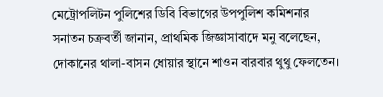মেট্রোপলিটন পুলিশের ডিবি বিভাগের উপপুলিশ কমিশনার সনাতন চক্রবর্তী জানান, প্রাথমিক জিজ্ঞাসাবাদে মনু বলেছেন, দোকানের থালা-বাসন ধোয়ার স্থানে শাওন বারবার থুথু ফেলতেন।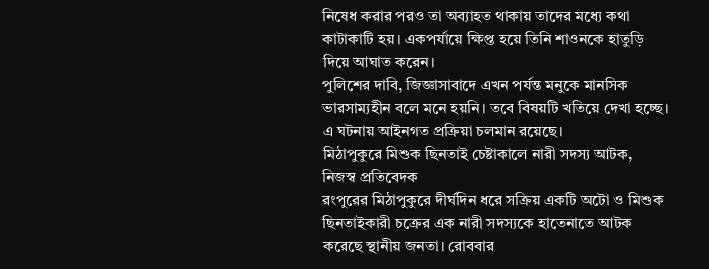নিষেধ করার পরও তা অব্যাহত থাকায় তাদের মধ্যে কথা কাটাকাটি হয়। একপর্যায়ে ক্ষিপ্ত হয়ে তিনি শাওনকে হাতুড়ি দিয়ে আঘাত করেন।
পুলিশের দাবি, জিজ্ঞাসাবাদে এখন পর্যন্ত মনুকে মানসিক ভারসাম্যহীন বলে মনে হয়নি। তবে বিষয়টি খতিয়ে দেখা হচ্ছে। এ ঘটনায় আইনগত প্রক্রিয়া চলমান রয়েছে।
মিঠাপুকুরে মিশুক ছিনতাই চেষ্টাকালে নারী সদস্য আটক,
নিজস্ব প্রতিবেদক
রংপুরের মিঠাপুকুরে দীর্ঘদিন ধরে সক্রিয় একটি অটো ও মিশুক ছিনতাইকারী চক্রের এক নারী সদস্যকে হাতেনাতে আটক করেছে স্থানীয় জনতা। রোববার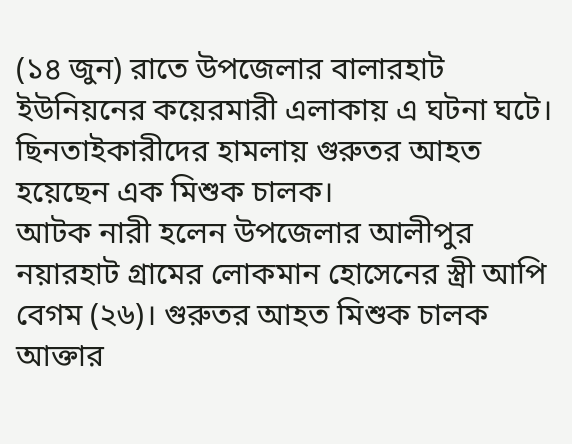(১৪ জুন) রাতে উপজেলার বালারহাট ইউনিয়নের কয়েরমারী এলাকায় এ ঘটনা ঘটে। ছিনতাইকারীদের হামলায় গুরুতর আহত হয়েছেন এক মিশুক চালক।
আটক নারী হলেন উপজেলার আলীপুর নয়ারহাট গ্রামের লোকমান হোসেনের স্ত্রী আপি বেগম (২৬)। গুরুতর আহত মিশুক চালক আক্তার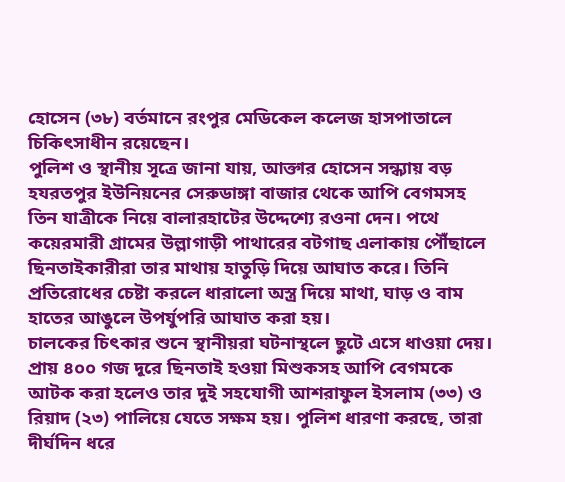হোসেন (৩৮) বর্তমানে রংপুর মেডিকেল কলেজ হাসপাতালে চিকিৎসাধীন রয়েছেন।
পুলিশ ও স্থানীয় সূত্রে জানা যায়, আক্তার হোসেন সন্ধ্যায় বড় হযরতপুর ইউনিয়নের সেরুডাঙ্গা বাজার থেকে আপি বেগমসহ তিন যাত্রীকে নিয়ে বালারহাটের উদ্দেশ্যে রওনা দেন। পথে কয়েরমারী গ্রামের উল্লাগাড়ী পাথারের বটগাছ এলাকায় পৌঁছালে ছিনতাইকারীরা তার মাথায় হাতুড়ি দিয়ে আঘাত করে। তিনি প্রতিরোধের চেষ্টা করলে ধারালো অস্ত্র দিয়ে মাথা, ঘাড় ও বাম হাতের আঙুলে উপর্যুপরি আঘাত করা হয়।
চালকের চিৎকার শুনে স্থানীয়রা ঘটনাস্থলে ছুটে এসে ধাওয়া দেয়। প্রায় ৪০০ গজ দূরে ছিনতাই হওয়া মিশুকসহ আপি বেগমকে আটক করা হলেও তার দুই সহযোগী আশরাফুল ইসলাম (৩৩) ও রিয়াদ (২৩) পালিয়ে যেতে সক্ষম হয়। পুলিশ ধারণা করছে, তারা দীর্ঘদিন ধরে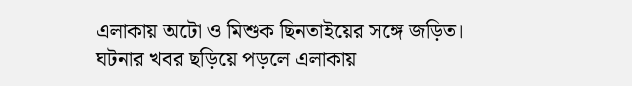এলাকায় অটো ও মিশুক ছিনতাইয়ের সঙ্গে জড়িত।
ঘটনার খবর ছড়িয়ে পড়লে এলাকায়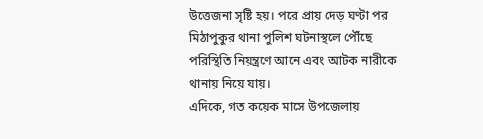উত্তেজনা সৃষ্টি হয়। পরে প্রায় দেড় ঘণ্টা পর মিঠাপুকুর থানা পুলিশ ঘটনাস্থলে পৌঁছে পরিস্থিতি নিয়ন্ত্রণে আনে এবং আটক নারীকে থানায় নিয়ে যায়।
এদিকে, গত কয়েক মাসে উপজেলায়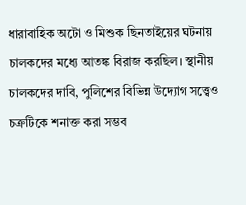ধারাবাহিক অটো ও মিশুক ছিনতাইয়ের ঘটনায় চালকদের মধ্যে আতঙ্ক বিরাজ করছিল। স্থানীয় চালকদের দাবি, পুলিশের বিভিন্ন উদ্যোগ সত্ত্বেও চক্রটিকে শনাক্ত করা সম্ভব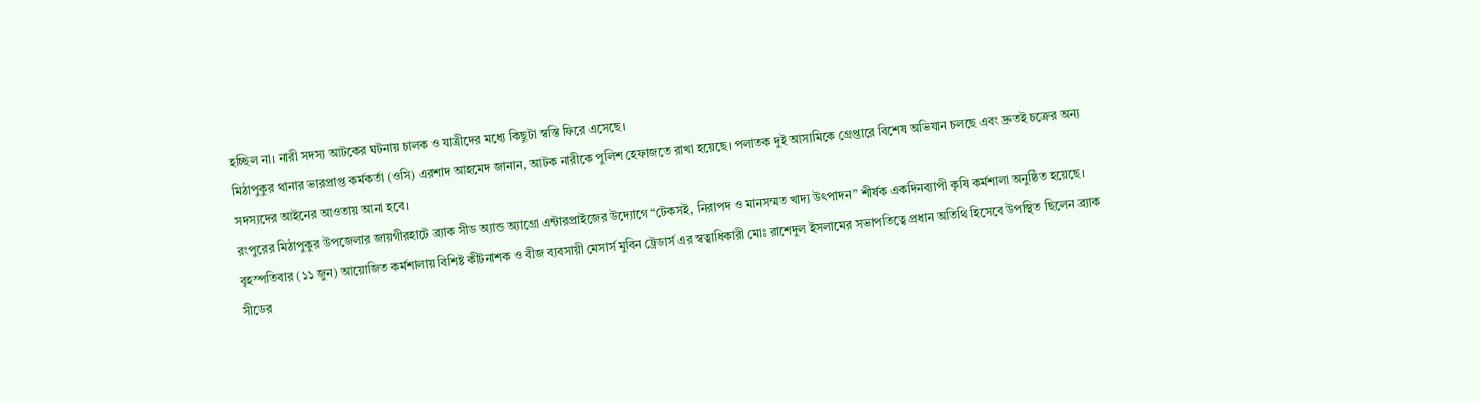হচ্ছিল না। নারী সদস্য আটকের ঘটনায় চালক ও যাত্রীদের মধ্যে কিছুটা স্বস্তি ফিরে এসেছে।
মিঠাপুকুর থানার ভারপ্রাপ্ত কর্মকর্তা (ওসি) এরশাদ আহমেদ জানান, আটক নারীকে পুলিশ হেফাজতে রাখা হয়েছে। পলাতক দুই আসামিকে গ্রেপ্তারে বিশেষ অভিযান চলছে এবং দ্রুতই চক্রের অন্য সদস্যদের আইনের আওতায় আনা হবে।
রংপুরের মিঠাপুকুর উপজেলার জায়গীরহাটে ব্র্যাক সীড অ্যান্ড অ্যাগ্রো এন্টারপ্রাইজের উদ্যোগে “টেকসই, নিরাপদ ও মানসম্মত খাদ্য উৎপাদন” শীর্ষক একদিনব্যাপী কৃষি কর্মশালা অনুষ্ঠিত হয়েছে।
বৃহস্পতিবার (১১ জুন) আয়োজিত কর্মশালায় বিশিষ্ট কীটনাশক ও বীজ ব্যবসায়ী মেসার্স মুবিন ট্রেডার্স এর স্বত্বাধিকারী মোঃ রাশেদুল ইসলামের সভাপতিত্বে প্রধান অতিথি হিসেবে উপস্থিত ছিলেন ব্র্যাক সীডের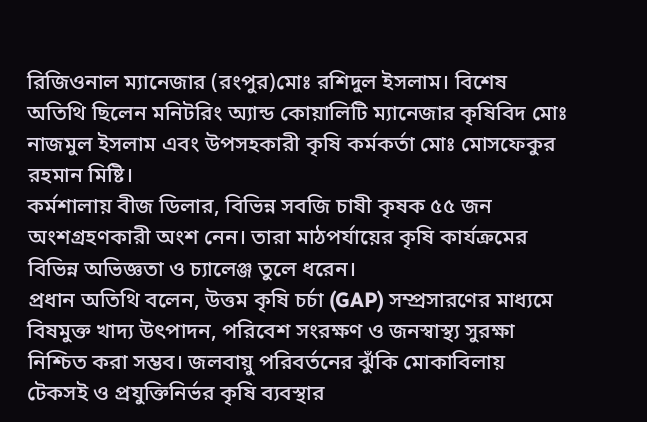রিজিওনাল ম্যানেজার (রংপুর)মোঃ রশিদুল ইসলাম। বিশেষ অতিথি ছিলেন মনিটরিং অ্যান্ড কোয়ালিটি ম্যানেজার কৃষিবিদ মোঃ নাজমুল ইসলাম এবং উপসহকারী কৃষি কর্মকর্তা মোঃ মোসফেকুর রহমান মিষ্টি।
কর্মশালায় বীজ ডিলার, বিভিন্ন সবজি চাষী কৃষক ৫৫ জন অংশগ্রহণকারী অংশ নেন। তারা মাঠপর্যায়ের কৃষি কার্যক্রমের বিভিন্ন অভিজ্ঞতা ও চ্যালেঞ্জ তুলে ধরেন।
প্রধান অতিথি বলেন, উত্তম কৃষি চর্চা (GAP) সম্প্রসারণের মাধ্যমে বিষমুক্ত খাদ্য উৎপাদন, পরিবেশ সংরক্ষণ ও জনস্বাস্থ্য সুরক্ষা নিশ্চিত করা সম্ভব। জলবায়ু পরিবর্তনের ঝুঁকি মোকাবিলায় টেকসই ও প্রযুক্তিনির্ভর কৃষি ব্যবস্থার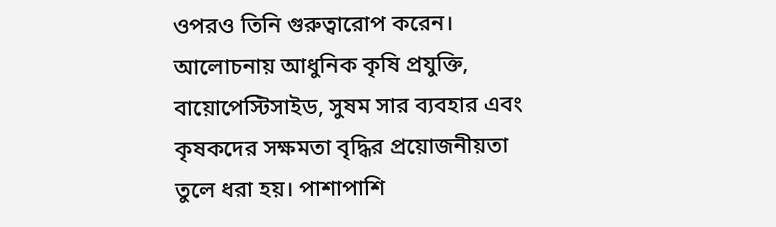ওপরও তিনি গুরুত্বারোপ করেন।
আলোচনায় আধুনিক কৃষি প্রযুক্তি, বায়োপেস্টিসাইড, সুষম সার ব্যবহার এবং কৃষকদের সক্ষমতা বৃদ্ধির প্রয়োজনীয়তা তুলে ধরা হয়। পাশাপাশি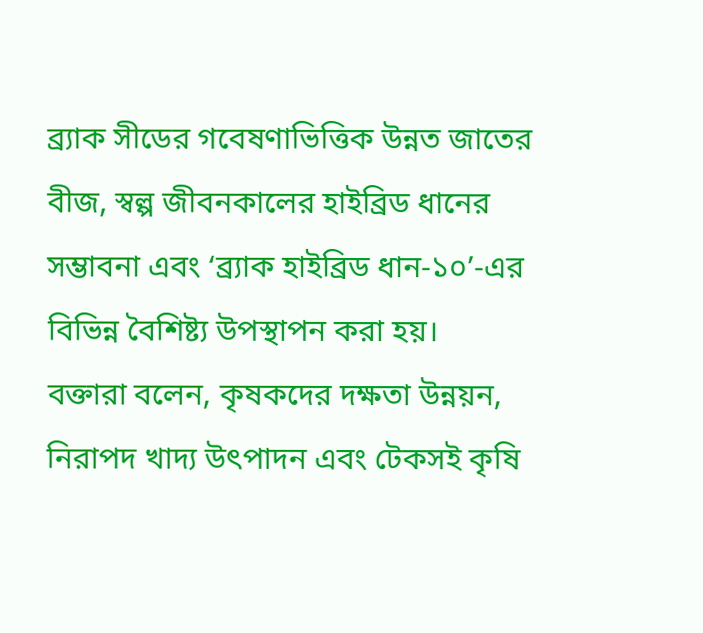ব্র্যাক সীডের গবেষণাভিত্তিক উন্নত জাতের বীজ, স্বল্প জীবনকালের হাইব্রিড ধানের সম্ভাবনা এবং ‘ব্র্যাক হাইব্রিড ধান-১০’-এর বিভিন্ন বৈশিষ্ট্য উপস্থাপন করা হয়।
বক্তারা বলেন, কৃষকদের দক্ষতা উন্নয়ন, নিরাপদ খাদ্য উৎপাদন এবং টেকসই কৃষি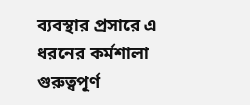ব্যবস্থার প্রসারে এ ধরনের কর্মশালা গুরুত্বপূর্ণ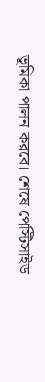ভূমিকা পালন করবে। শেষে পেস্টিসাইড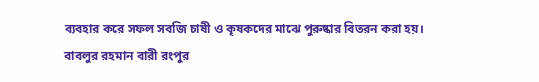ব্যবহার করে সফল সবজি চাষী ও কৃষকদের মাঝে পুরুষ্কার বিতরন করা হয়।
বাবলুর রহমান বারী রংপুর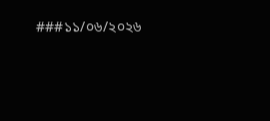###১১/০৬/২০২৬